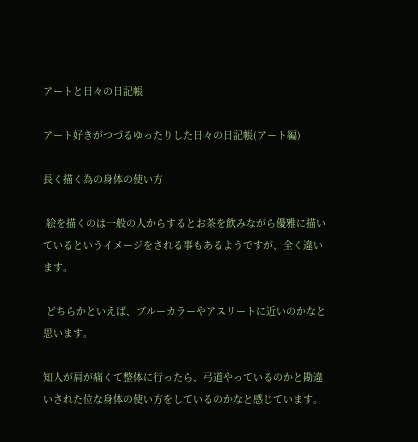アートと日々の日記帳

アート好きがつづるゆったりした日々の日記帳(アート編)

長く描く為の身体の使い方

 絵を描くのは一般の人からするとお茶を飲みながら優雅に描いているというイメージをされる事もあるようですが、全く違います。

 どちらかといえば、ブルーカラーやアスリートに近いのかなと思います。

知人が肩が痛くて整体に行ったら、弓道やっているのかと勘違いされた位な身体の使い方をしているのかなと感じています。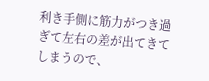利き手側に筋力がつき過ぎて左右の差が出てきてしまうので、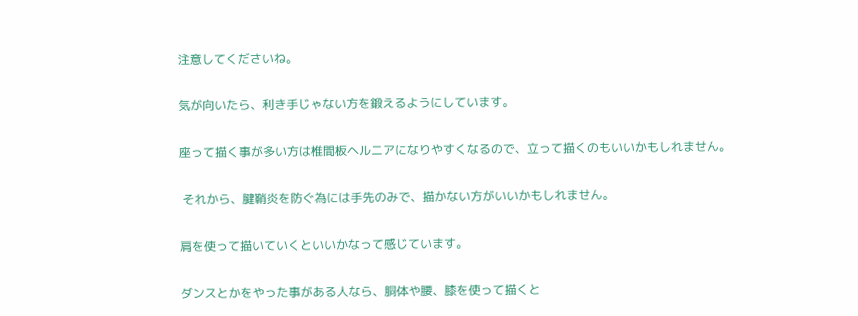注意してくださいね。

気が向いたら、利き手じゃない方を鍛えるようにしています。

座って描く事が多い方は椎間板ヘルニアになりやすくなるので、立って描くのもいいかもしれません。

 それから、腱鞘炎を防ぐ為には手先のみで、描かない方がいいかもしれません。

肩を使って描いていくといいかなって感じています。

ダンスとかをやった事がある人なら、胴体や腰、膝を使って描くと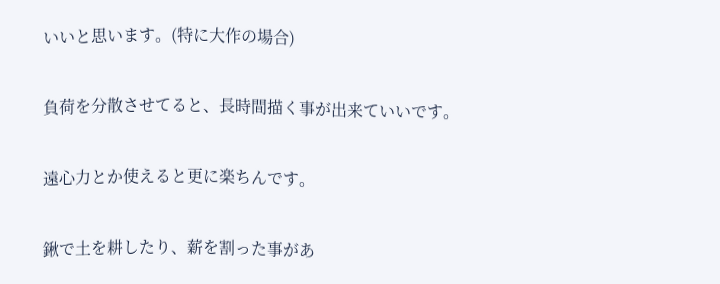いいと思います。(特に大作の場合)

負荷を分散させてると、長時間描く事が出来ていいです。

遠心力とか使えると更に楽ちんです。

鍬で土を耕したり、薪を割った事があ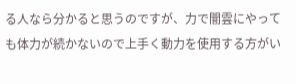る人なら分かると思うのですが、力で闇雲にやっても体力が続かないので上手く動力を使用する方がい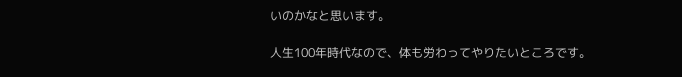いのかなと思います。

人生100年時代なので、体も労わってやりたいところです。